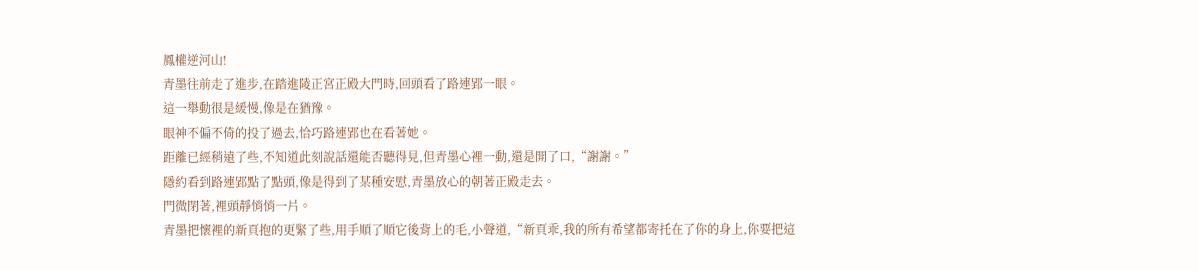鳳權逆河山!
青墨往前走了進步,在踏進陵正宮正殿大門時,回頭看了路連郢一眼。
這一舉動很是緩慢,像是在猶豫。
眼神不偏不倚的投了過去,恰巧路連郢也在看著她。
距離已經稍遠了些,不知道此刻說話還能否聽得見,但青墨心裡一動,還是開了口,“謝謝。”
隱約看到路連郢點了點頭,像是得到了某種安慰,青墨放心的朝著正殿走去。
門微閉著,裡頭靜悄悄一片。
青墨把懷裡的新頁抱的更緊了些,用手順了順它後背上的毛,小聲道,“新頁乖,我的所有希望都寄托在了你的身上,你要把這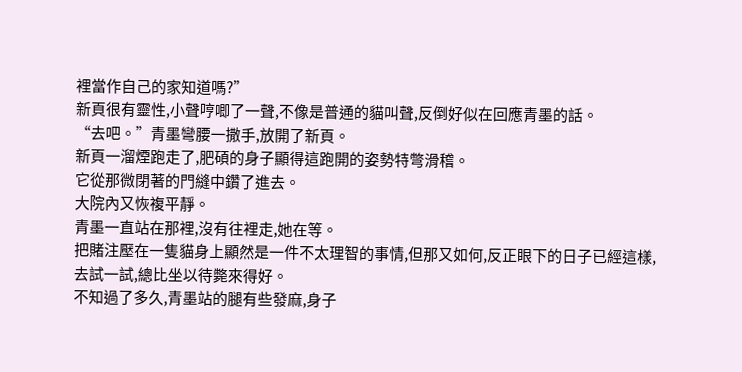裡當作自己的家知道嗎?”
新頁很有靈性,小聲哼唧了一聲,不像是普通的貓叫聲,反倒好似在回應青墨的話。
“去吧。”青墨彎腰一撒手,放開了新頁。
新頁一溜煙跑走了,肥碩的身子顯得這跑開的姿勢特彆滑稽。
它從那微閉著的門縫中鑽了進去。
大院內又恢複平靜。
青墨一直站在那裡,沒有往裡走,她在等。
把賭注壓在一隻貓身上顯然是一件不太理智的事情,但那又如何,反正眼下的日子已經這樣,去試一試,總比坐以待斃來得好。
不知過了多久,青墨站的腿有些發麻,身子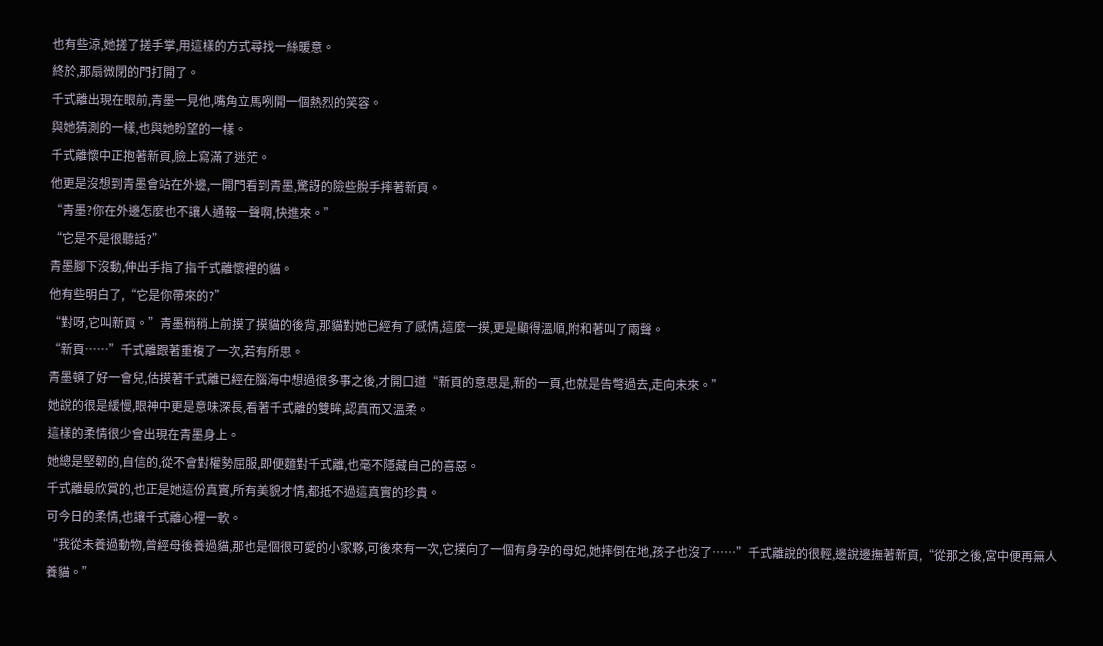也有些涼,她搓了搓手掌,用這樣的方式尋找一絲暖意。
終於,那扇微閉的門打開了。
千式離出現在眼前,青墨一見他,嘴角立馬咧開一個熱烈的笑容。
與她猜測的一樣,也與她盼望的一樣。
千式離懷中正抱著新頁,臉上寫滿了迷茫。
他更是沒想到青墨會站在外邊,一開門看到青墨,驚訝的險些脫手摔著新頁。
“青墨?你在外邊怎麼也不讓人通報一聲啊,快進來。”
“它是不是很聽話?”
青墨腳下沒動,伸出手指了指千式離懷裡的貓。
他有些明白了,“它是你帶來的?”
“對呀,它叫新頁。”青墨稍稍上前摸了摸貓的後背,那貓對她已經有了感情,這麼一摸,更是顯得溫順,附和著叫了兩聲。
“新頁……”千式離跟著重複了一次,若有所思。
青墨頓了好一會兒,估摸著千式離已經在腦海中想過很多事之後,才開口道“新頁的意思是,新的一頁,也就是告彆過去,走向未來。”
她說的很是緩慢,眼神中更是意味深長,看著千式離的雙眸,認真而又溫柔。
這樣的柔情很少會出現在青墨身上。
她總是堅韌的,自信的,從不會對權勢屈服,即便麵對千式離,也毫不隱藏自己的喜惡。
千式離最欣賞的,也正是她這份真實,所有美貌才情,都抵不過這真實的珍貴。
可今日的柔情,也讓千式離心裡一軟。
“我從未養過動物,曾經母後養過貓,那也是個很可愛的小家夥,可後來有一次,它撲向了一個有身孕的母妃,她摔倒在地,孩子也沒了……”千式離說的很輕,邊說邊撫著新頁,“從那之後,宮中便再無人養貓。”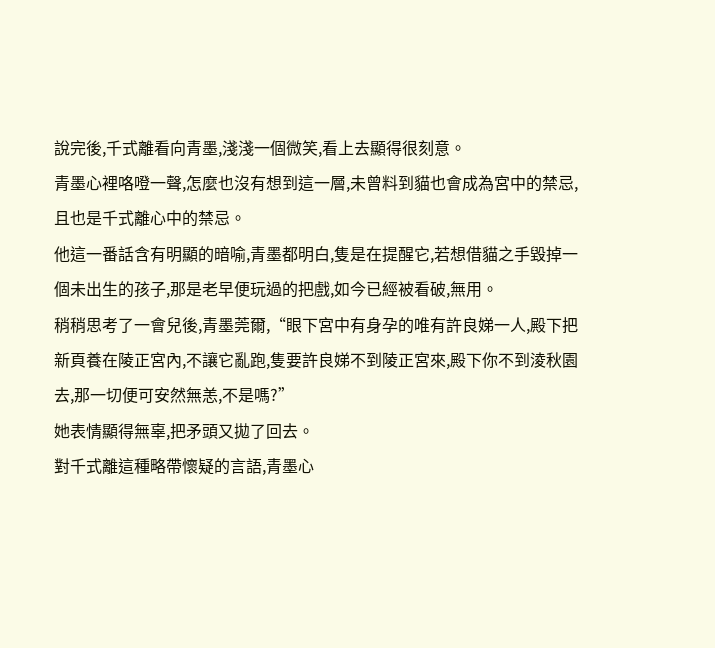說完後,千式離看向青墨,淺淺一個微笑,看上去顯得很刻意。
青墨心裡咯噔一聲,怎麼也沒有想到這一層,未曾料到貓也會成為宮中的禁忌,且也是千式離心中的禁忌。
他這一番話含有明顯的暗喻,青墨都明白,隻是在提醒它,若想借貓之手毀掉一個未出生的孩子,那是老早便玩過的把戲,如今已經被看破,無用。
稍稍思考了一會兒後,青墨莞爾,“眼下宮中有身孕的唯有許良娣一人,殿下把新頁養在陵正宮內,不讓它亂跑,隻要許良娣不到陵正宮來,殿下你不到淩秋園去,那一切便可安然無恙,不是嗎?”
她表情顯得無辜,把矛頭又拋了回去。
對千式離這種略帶懷疑的言語,青墨心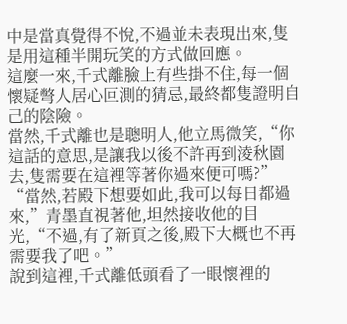中是當真覺得不悅,不過並未表現出來,隻是用這種半開玩笑的方式做回應。
這麼一來,千式離臉上有些掛不住,每一個懷疑彆人居心叵測的猜忌,最終都隻證明自己的陰險。
當然,千式離也是聰明人,他立馬微笑,“你這話的意思,是讓我以後不許再到淩秋園去,隻需要在這裡等著你過來便可嗎?”
“當然,若殿下想要如此,我可以每日都過來,”青墨直視著他,坦然接收他的目光,“不過,有了新頁之後,殿下大概也不再需要我了吧。”
說到這裡,千式離低頭看了一眼懷裡的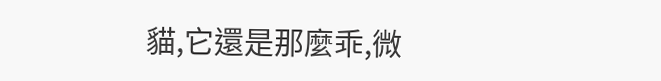貓,它還是那麼乖,微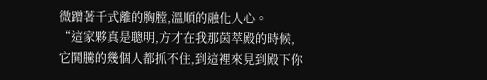微蹭著千式離的胸膛,溫順的融化人心。
“這家夥真是聰明,方才在我那茵萃殿的時候,它鬨騰的幾個人都抓不住,到這裡來見到殿下你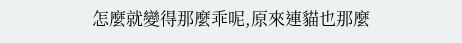怎麼就變得那麼乖呢,原來連貓也那麼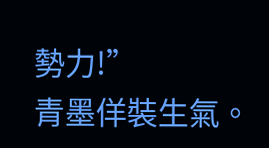勢力!”
青墨佯裝生氣。